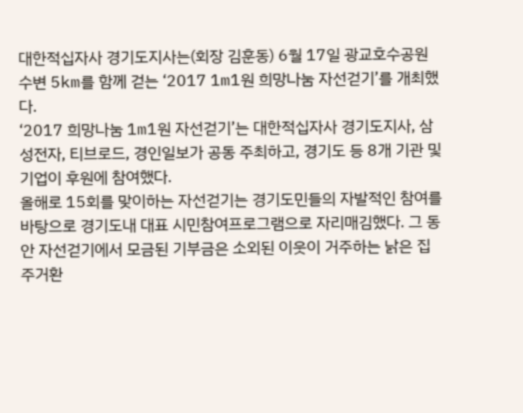대한적십자사 경기도지사는(회장 김훈동) 6월 17일 광교호수공원 수변 5km를 함께 걷는 ‘2017 1m1원 희망나눔 자선걷기’를 개최했다.
‘2017 희망나눔 1m1원 자선걷기’는 대한적십자사 경기도지사, 삼성전자, 티브로드, 경인일보가 공동 주최하고, 경기도 등 8개 기관 및 기업이 후원에 참여했다.
올해로 15회를 맞이하는 자선걷기는 경기도민들의 자발적인 참여를 바탕으로 경기도내 대표 시민참여프로그램으로 자리매김했다. 그 동안 자선걷기에서 모금된 기부금은 소외된 이웃이 거주하는 낡은 집 주거환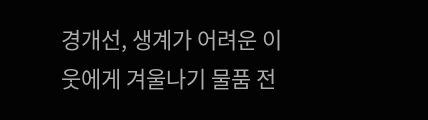경개선, 생계가 어려운 이웃에게 겨울나기 물품 전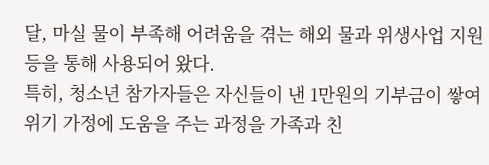달, 마실 물이 부족해 어려움을 겪는 해외 물과 위생사업 지원 등을 통해 사용되어 왔다.
특히, 청소년 참가자들은 자신들이 낸 1만원의 기부금이 쌓여 위기 가정에 도움을 주는 과정을 가족과 친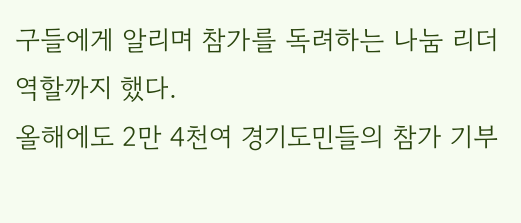구들에게 알리며 참가를 독려하는 나눔 리더 역할까지 했다.
올해에도 2만 4천여 경기도민들의 참가 기부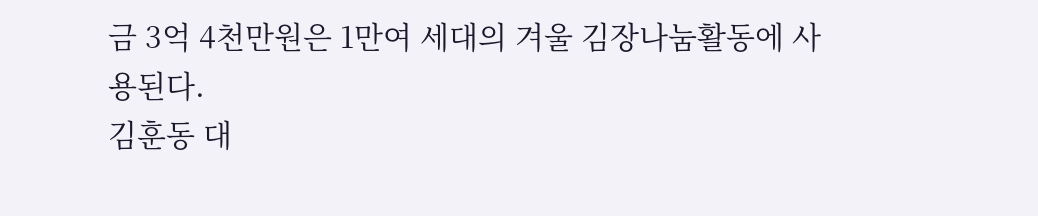금 3억 4천만원은 1만여 세대의 겨울 김장나눔활동에 사용된다.
김훈동 대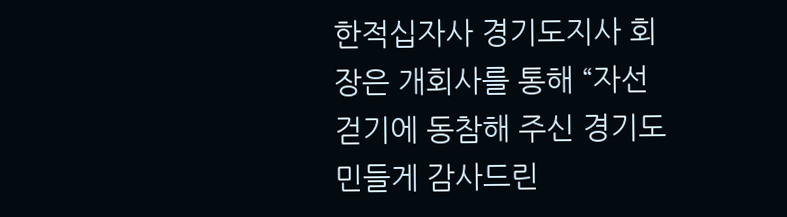한적십자사 경기도지사 회장은 개회사를 통해 “자선걷기에 동참해 주신 경기도민들게 감사드린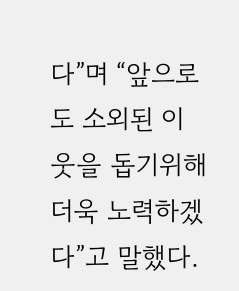다”며 “앞으로도 소외된 이웃을 돕기위해 더욱 노력하겠다”고 말했다.